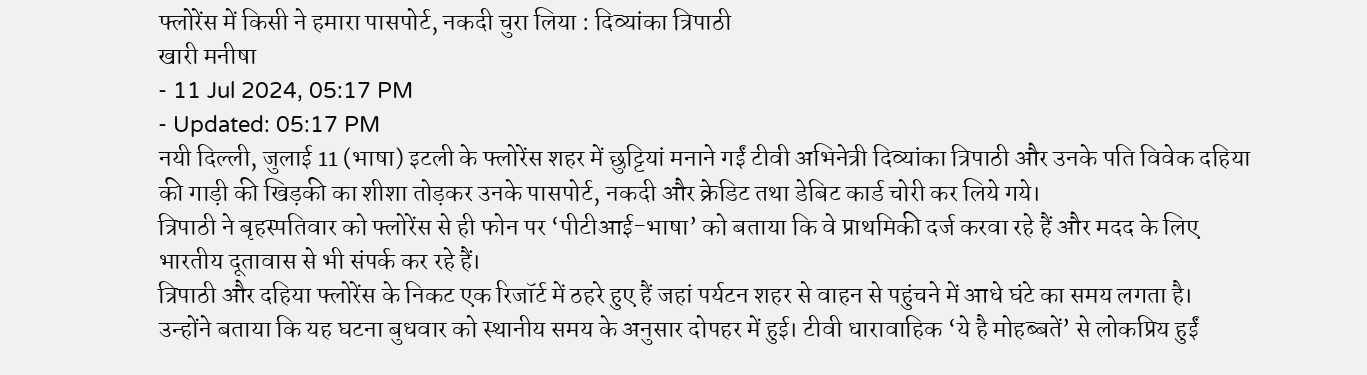फ्लोरेंस में किसी ने हमारा पासपोर्ट, नकदी चुरा लिया : दिव्यांका त्रिपाठी
खारी मनीषा
- 11 Jul 2024, 05:17 PM
- Updated: 05:17 PM
नयी दिल्ली, जुलाई 11 (भाषा) इटली के फ्लोरेंस शहर में छुट्टियां मनाने गईं टीवी अभिनेत्री दिव्यांका त्रिपाठी और उनके पति विवेक दहिया की गाड़ी की खिड़की का शीशा तोड़कर उनके पासपोर्ट, नकदी और क्रेडिट तथा डेबिट कार्ड चोरी कर लिये गये।
त्रिपाठी ने बृहस्पतिवार को फ्लोरेंस से ही फोन पर ‘पीटीआई-भाषा’ को बताया कि वे प्राथमिकी दर्ज करवा रहे हैं और मदद के लिए भारतीय दूतावास से भी संपर्क कर रहे हैं।
त्रिपाठी और दहिया फ्लोरेंस के निकट एक रिजॉर्ट में ठहरे हुए हैं जहां पर्यटन शहर से वाहन से पहुंचने में आधे घंटे का समय लगता है।
उन्होंने बताया कि यह घटना बुधवार को स्थानीय समय के अनुसार दोपहर में हुई। टीवी धारावाहिक ‘ये है मोहब्बतें’ से लोकप्रिय हुईं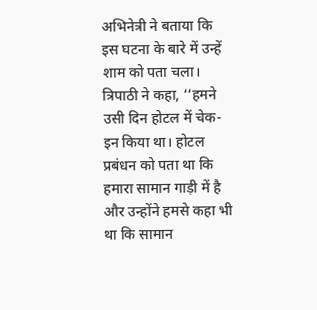अभिनेत्री ने बताया कि इस घटना के बारे में उन्हें शाम को पता चला।
त्रिपाठी ने कहा, ‘‘हमने उसी दिन होटल में चेक-इन किया था। होटल प्रबंधन को पता था कि हमारा सामान गाड़ी में है और उन्होंने हमसे कहा भी था कि सामान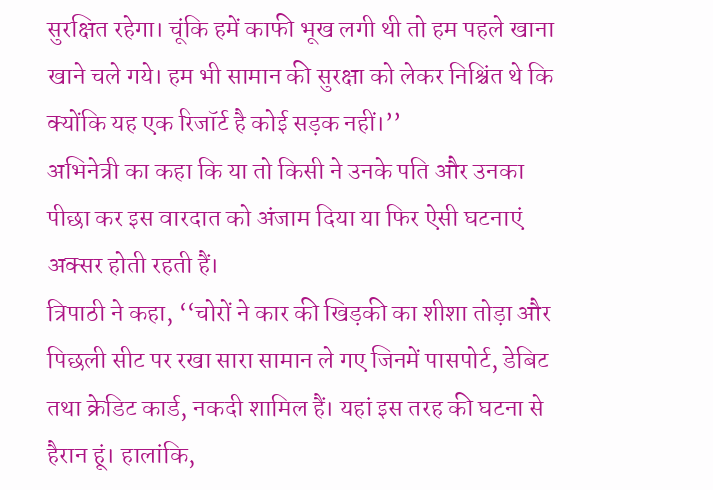सुरक्षित रहेगा। चूंकि हमें काफी भूख लगी थी तो हम पहले खाना खाने चले गये। हम भी सामान की सुरक्षा को लेकर निश्चिंत थे कि क्योंकि यह एक रिजॉर्ट है कोई सड़क नहीं।’’
अभिनेत्री का कहा कि या तो किसी ने उनके पति और उनका पीछा कर इस वारदात को अंजाम दिया या फिर ऐसी घटनाएं अक्सर होती रहती हैं।
त्रिपाठी ने कहा, ‘‘चोरों ने कार की खिड़की का शीशा तोड़ा और पिछली सीट पर रखा सारा सामान ले गए जिनमें पासपोर्ट, डेबिट तथा क्रेडिट कार्ड, नकदी शामिल हैं। यहां इस तरह की घटना से हैरान हूं। हालांकि,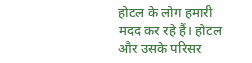होटल के लोग हमारी मदद कर रहे हैं। होटल और उसके परिसर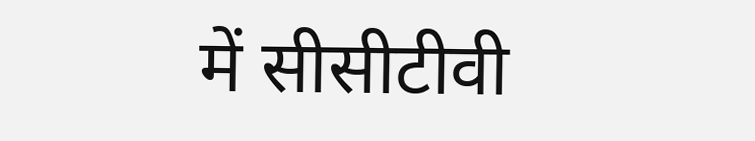में सीसीटीवी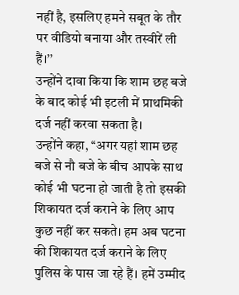नहीं है, इसलिए हमने सबूत के तौर पर वीडियो बनाया और तस्वीरें ली हैं।’’
उन्होंने दावा किया कि शाम छह बजे के बाद कोई भी इटली में प्राथमिकी दर्ज नहीं करवा सकता है।
उन्होंने कहा, ‘‘अगर यहां शाम छह बजे से नौ बजे के बीच आपके साथ कोई भी घटना हो जाती है तो इसकी शिकायत दर्ज कराने के लिए आप कुछ नहीं कर सकते। हम अब घटना की शिकायत दर्ज कराने के लिए पुलिस के पास जा रहे हैं। हमें उम्मीद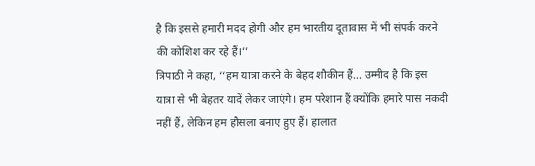है कि इससे हमारी मदद होगी और हम भारतीय दूतावास में भी संपर्क करने की कोशिश कर रहे हैं।’’
त्रिपाठी ने कहा, ‘‘हम यात्रा करने के बेहद शौकीन हैं... उम्मीद है कि इस यात्रा से भी बेहतर यादें लेकर जाएंगे। हम परेशान हैं क्योंकि हमारे पास नकदी नहीं हैं, लेकिन हम हौसला बनाए हुए हैं। हालात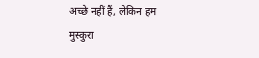अच्छे नहीं हैं, लेकिन हम मुस्कुरा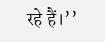रहे हैं।’’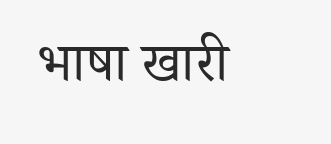भाषा खारी